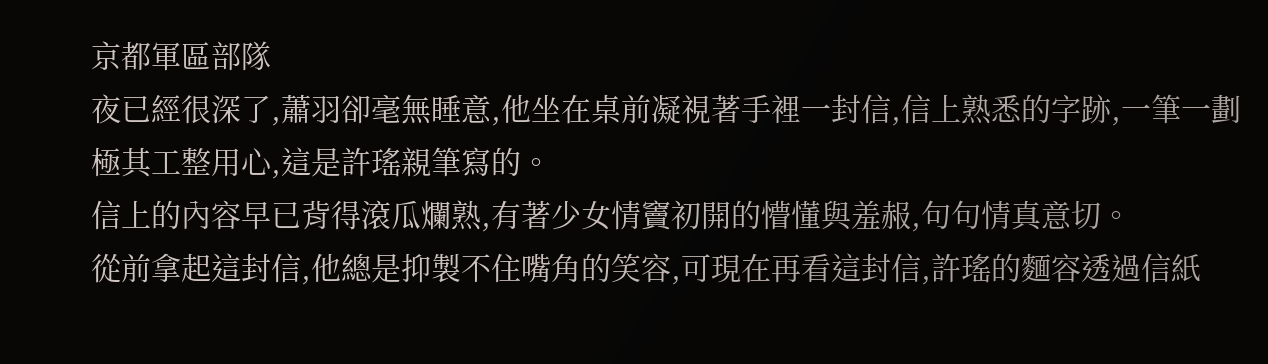京都軍區部隊
夜已經很深了,蕭羽卻毫無睡意,他坐在桌前凝視著手裡一封信,信上熟悉的字跡,一筆一劃極其工整用心,這是許瑤親筆寫的。
信上的內容早已背得滾瓜爛熟,有著少女情竇初開的懵懂與羞赧,句句情真意切。
從前拿起這封信,他總是抑製不住嘴角的笑容,可現在再看這封信,許瑤的麵容透過信紙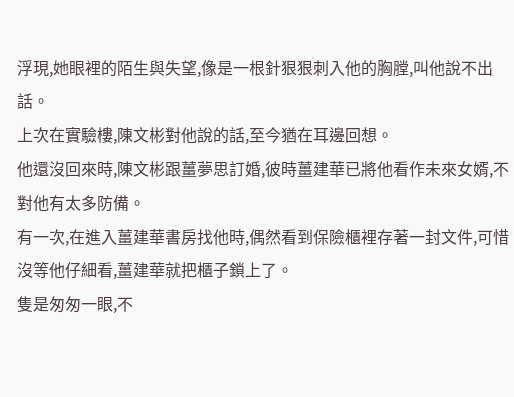浮現,她眼裡的陌生與失望,像是一根針狠狠刺入他的胸膛,叫他說不出話。
上次在實驗樓,陳文彬對他說的話,至今猶在耳邊回想。
他還沒回來時,陳文彬跟薑夢思訂婚,彼時薑建華已將他看作未來女婿,不對他有太多防備。
有一次,在進入薑建華書房找他時,偶然看到保險櫃裡存著一封文件,可惜沒等他仔細看,薑建華就把櫃子鎖上了。
隻是匆匆一眼,不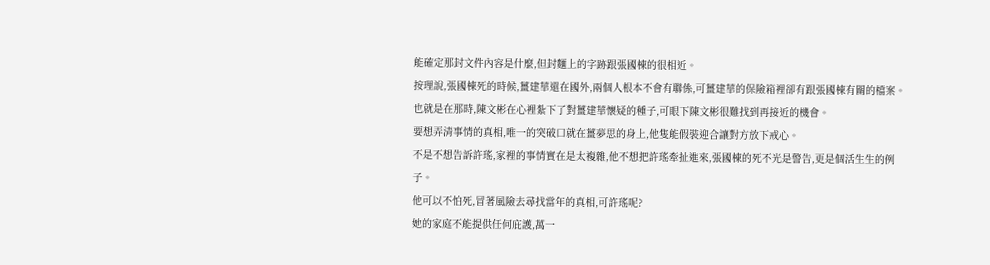能確定那封文件內容是什麼,但封麵上的字跡跟張國棟的很相近。
按理說,張國棟死的時候,薑建華還在國外,兩個人根本不會有聯係,可薑建華的保險箱裡卻有跟張國棟有關的檔案。
也就是在那時,陳文彬在心裡紮下了對薑建華懷疑的種子,可眼下陳文彬很難找到再接近的機會。
要想弄清事情的真相,唯一的突破口就在薑夢思的身上,他隻能假裝迎合讓對方放下戒心。
不是不想告訴許瑤,家裡的事情實在是太複雜,他不想把許瑤牽扯進來,張國棟的死不光是警告,更是個活生生的例子。
他可以不怕死,冒著風險去尋找當年的真相,可許瑤呢?
她的家庭不能提供任何庇護,萬一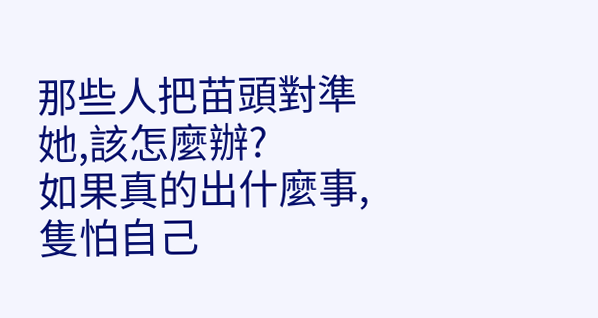那些人把苗頭對準她,該怎麼辦?
如果真的出什麼事,隻怕自己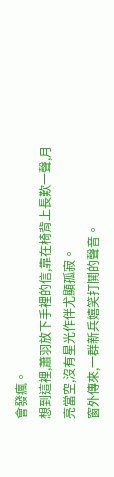會發瘋。
想到這裡,蕭羽放下手裡的信,靠在椅背上長歎一聲,月亮當空,沒有星光作伴尤顯孤寂。
窗外傳來,一群新兵嬉笑打鬨的聲音。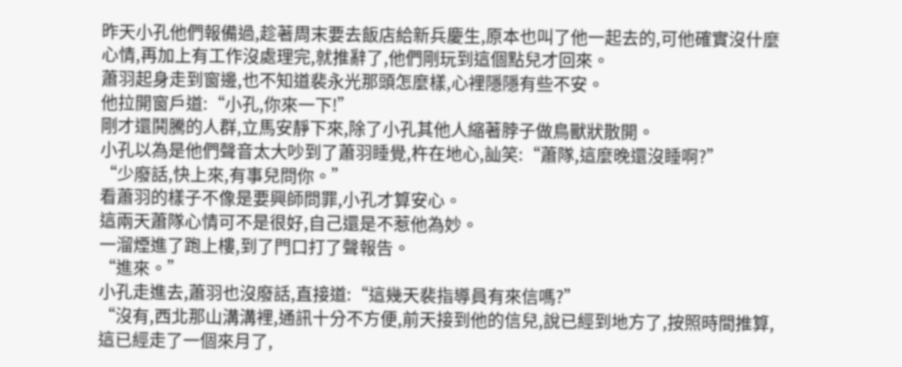昨天小孔他們報備過,趁著周末要去飯店給新兵慶生,原本也叫了他一起去的,可他確實沒什麼心情,再加上有工作沒處理完,就推辭了,他們剛玩到這個點兒才回來。
蕭羽起身走到窗邊,也不知道裴永光那頭怎麼樣,心裡隱隱有些不安。
他拉開窗戶道:“小孔,你來一下!”
剛才還鬨騰的人群,立馬安靜下來,除了小孔其他人縮著脖子做鳥獸狀散開。
小孔以為是他們聲音太大吵到了蕭羽睡覺,杵在地心,訕笑:“蕭隊,這麼晚還沒睡啊?”
“少廢話,快上來,有事兒問你。”
看蕭羽的樣子不像是要興師問罪,小孔才算安心。
這兩天蕭隊心情可不是很好,自己還是不惹他為妙。
一溜煙進了跑上樓,到了門口打了聲報告。
“進來。”
小孔走進去,蕭羽也沒廢話,直接道:“這幾天裴指導員有來信嗎?”
“沒有,西北那山溝溝裡,通訊十分不方便,前天接到他的信兒,說已經到地方了,按照時間推算,這已經走了一個來月了,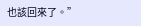也該回來了。”